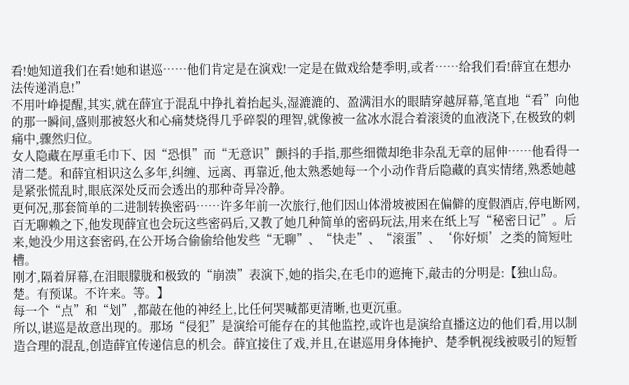看!她知道我们在看!她和谌巡……他们肯定是在演戏!一定是在做戏给楚季明,或者……给我们看!薛宜在想办法传递消息!”
不用叶峥提醒,其实,就在薛宜于混乱中挣扎着抬起头,湿漉漉的、盈满泪水的眼睛穿越屏幕,笔直地“看”向他的那一瞬间,盛则那被怒火和心痛焚烧得几乎碎裂的理智,就像被一盆冰水混合着滚烫的血液浇下,在极致的刺痛中,骤然归位。
女人隐藏在厚重毛巾下、因“恐惧”而“无意识”颤抖的手指,那些细微却绝非杂乱无章的屈伸……他看得一清二楚。和薛宜相识这么多年,纠缠、远离、再靠近,他太熟悉她每一个小动作背后隐藏的真实情绪,熟悉她越是紧张慌乱时,眼底深处反而会透出的那种奇异冷静。
更何况,那套简单的二进制转换密码……许多年前一次旅行,他们因山体滑坡被困在偏僻的度假酒店,停电断网,百无聊赖之下,他发现薛宜也会玩这些密码后,又教了她几种简单的密码玩法,用来在纸上写“秘密日记”。后来,她没少用这套密码,在公开场合偷偷给他发些“无聊”、“快走”、“滚蛋”、‘你好烦’之类的简短吐槽。
刚才,隔着屏幕,在泪眼朦胧和极致的“崩溃”表演下,她的指尖,在毛巾的遮掩下,敲击的分明是:【独山岛。楚。有预谋。不许来。等。】
每一个“点”和“划”,都敲在他的神经上,比任何哭喊都更清晰,也更沉重。
所以,谌巡是故意出现的。那场“侵犯”是演给可能存在的其他监控,或许也是演给直播这边的他们看,用以制造合理的混乱,创造薛宜传递信息的机会。薛宜接住了戏,并且,在谌巡用身体掩护、楚季帆视线被吸引的短暂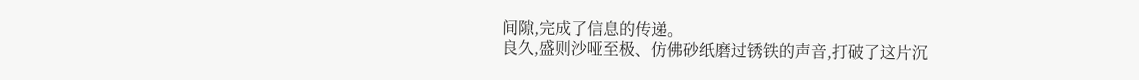间隙,完成了信息的传递。
良久,盛则沙哑至极、仿佛砂纸磨过锈铁的声音,打破了这片沉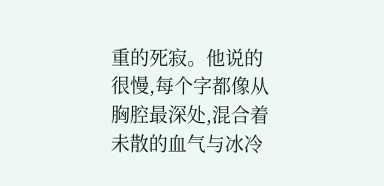重的死寂。他说的很慢,每个字都像从胸腔最深处,混合着未散的血气与冰冷